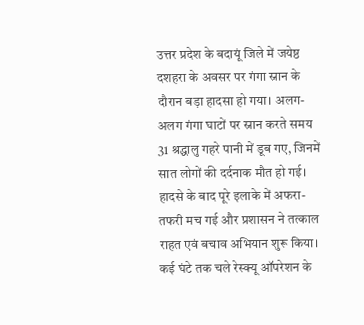उत्तर प्रदेश के बदायूं जिले में जयेष्ठ दशहरा के अवसर पर गंगा स्नान के दौरान बड़ा हादसा हो गया। अलग-अलग गंगा घाटों पर स्नान करते समय 31 श्रद्धालु गहरे पानी में डूब गए, जिनमें सात लोगों की दर्दनाक मौत हो गई। हादसे के बाद पूरे इलाके में अफरा-तफरी मच गई और प्रशासन ने तत्काल राहत एवं बचाव अभियान शुरू किया।
कई घंटे तक चले रेस्क्यू ऑपरेशन के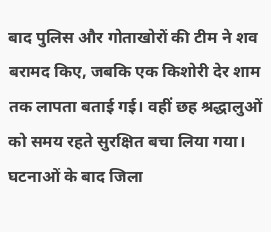बाद पुलिस और गोताखोरों की टीम ने शव बरामद किए, जबकि एक किशोरी देर शाम तक लापता बताई गई। वहीं छह श्रद्धालुओं को समय रहते सुरक्षित बचा लिया गया। घटनाओं के बाद जिला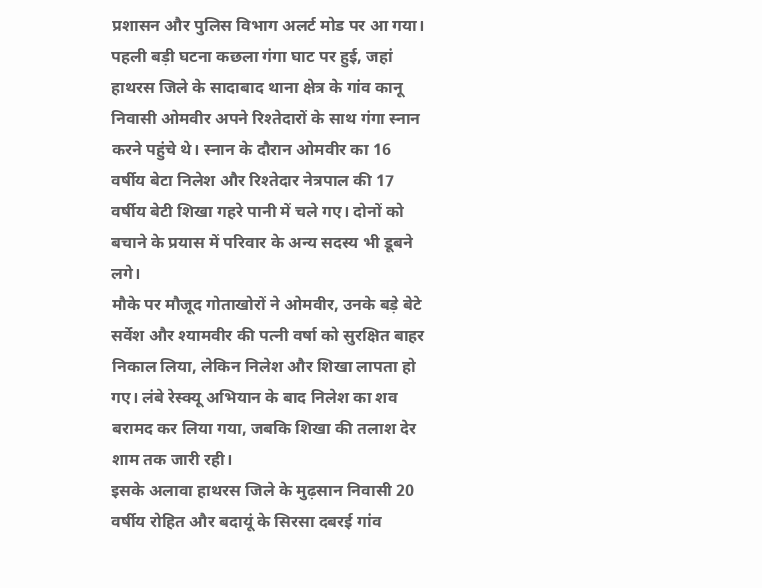प्रशासन और पुलिस विभाग अलर्ट मोड पर आ गया।
पहली बड़ी घटना कछला गंगा घाट पर हुई, जहां हाथरस जिले के सादाबाद थाना क्षेत्र के गांव कानू निवासी ओमवीर अपने रिश्तेदारों के साथ गंगा स्नान करने पहुंचे थे। स्नान के दौरान ओमवीर का 16 वर्षीय बेटा निलेश और रिश्तेदार नेत्रपाल की 17 वर्षीय बेटी शिखा गहरे पानी में चले गए। दोनों को बचाने के प्रयास में परिवार के अन्य सदस्य भी डूबने लगे।
मौके पर मौजूद गोताखोरों ने ओमवीर, उनके बड़े बेटे सर्वेश और श्यामवीर की पत्नी वर्षा को सुरक्षित बाहर निकाल लिया, लेकिन निलेश और शिखा लापता हो गए। लंबे रेस्क्यू अभियान के बाद निलेश का शव बरामद कर लिया गया, जबकि शिखा की तलाश देर शाम तक जारी रही।
इसके अलावा हाथरस जिले के मुढ़सान निवासी 20 वर्षीय रोहित और बदायूं के सिरसा दबरई गांव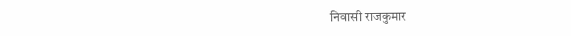निवासी राजकुमार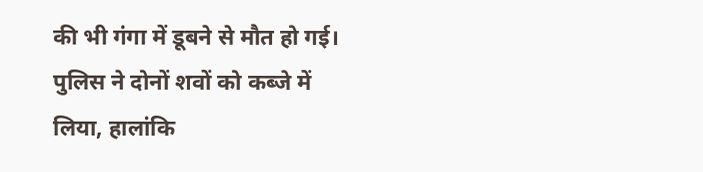की भी गंगा में डूबने से मौत हो गई। पुलिस ने दोनों शवों को कब्जे में लिया, हालांकि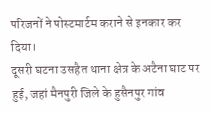परिजनों ने पोस्टमार्टम कराने से इनकार कर दिया।
दूसरी घटना उसहैत थाना क्षेत्र के अटैना घाट पर हुई, जहां मैनपुरी जिले के हुसैनपुर गांव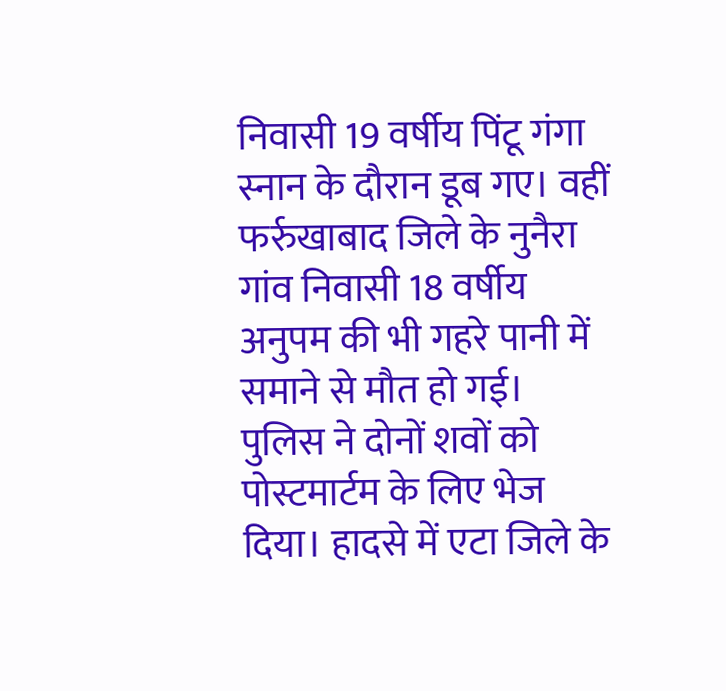निवासी 19 वर्षीय पिंटू गंगा स्नान के दौरान डूब गए। वहीं फर्रुखाबाद जिले के नुनैरा गांव निवासी 18 वर्षीय अनुपम की भी गहरे पानी में समाने से मौत हो गई। पुलिस ने दोनों शवों को पोस्टमार्टम के लिए भेज दिया। हादसे में एटा जिले के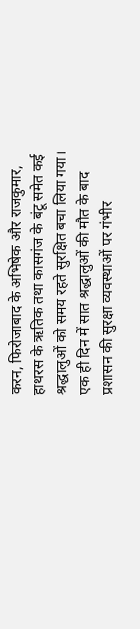करन, फिरोजाबाद के अभिषेक और राजकुमार, हाथरस के ऋतिक तथा कासगंज के बंटू समेत कई श्रद्धालुओं को समय रहते सुरक्षित बचा लिया गया।
एक ही दिन में सात श्रद्धालुओं की मौत के बाद प्रशासन की सुरक्षा व्यवस्थाओं पर गंभीर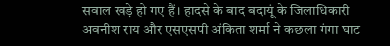सवाल खड़े हो गए हैं। हादसे के बाद बदायूं के जिलाधिकारी अवनीश राय और एसएसपी अंकिता शर्मा ने कछला गंगा घाट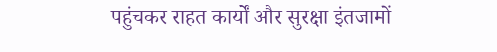पहुंचकर राहत कार्यों और सुरक्षा इंतजामों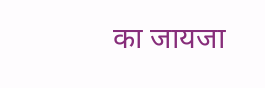का जायजा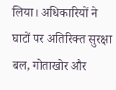लिया। अधिकारियों ने घाटों पर अतिरिक्त सुरक्षा बल, गोताखोर और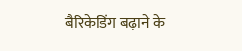बैरिकेडिंग बढ़ाने के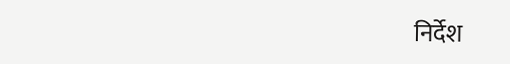निर्देश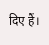दिए हैं।